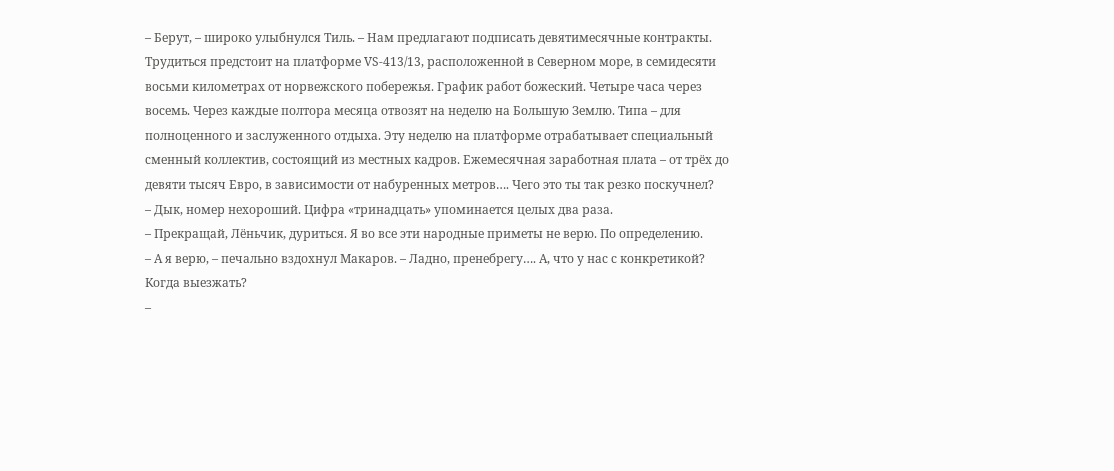– Берут, – широко улыбнулся Тиль. – Нам предлагают подписать девятимесячные контракты. Трудиться предстоит на платформе VS-413/13, расположенной в Северном море, в семидесяти восьми километрах от норвежского побережья. График работ божеский. Четыре часа через восемь. Через каждые полтора месяца отвозят на неделю на Большую Землю. Типа – для полноценного и заслуженного отдыха. Эту неделю на платформе отрабатывает специальный сменный коллектив, состоящий из местных кадров. Ежемесячная заработная плата – от трёх до девяти тысяч Евро, в зависимости от набуренных метров…. Чего это ты так резко поскучнел?
– Дык, номер нехороший. Цифра «тринадцать» упоминается целых два раза.
– Прекращай, Лёньчик, дуриться. Я во все эти народные приметы не верю. По определению.
– А я верю, – печально вздохнул Макаров. – Ладно, пренебрегу…. А, что у нас с конкретикой? Когда выезжать?
–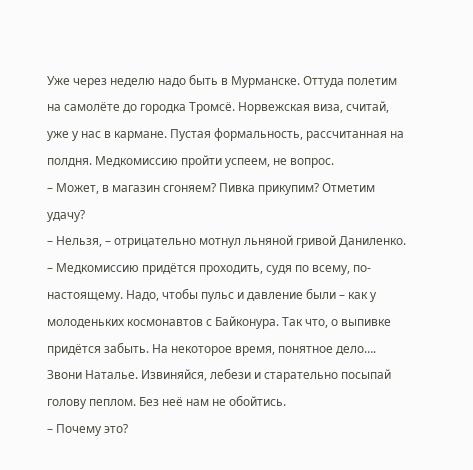Уже через неделю надо быть в Мурманске. Оттуда полетим на самолёте до городка Тромсё. Норвежская виза, считай, уже у нас в кармане. Пустая формальность, рассчитанная на полдня. Медкомиссию пройти успеем, не вопрос.
– Может, в магазин сгоняем? Пивка прикупим? Отметим удачу?
– Нельзя, – отрицательно мотнул льняной гривой Даниленко. – Медкомиссию придётся проходить, судя по всему, по-настоящему. Надо, чтобы пульс и давление были – как у молоденьких космонавтов с Байконура. Так что, о выпивке придётся забыть. На некоторое время, понятное дело…. Звони Наталье. Извиняйся, лебези и старательно посыпай голову пеплом. Без неё нам не обойтись.
– Почему это?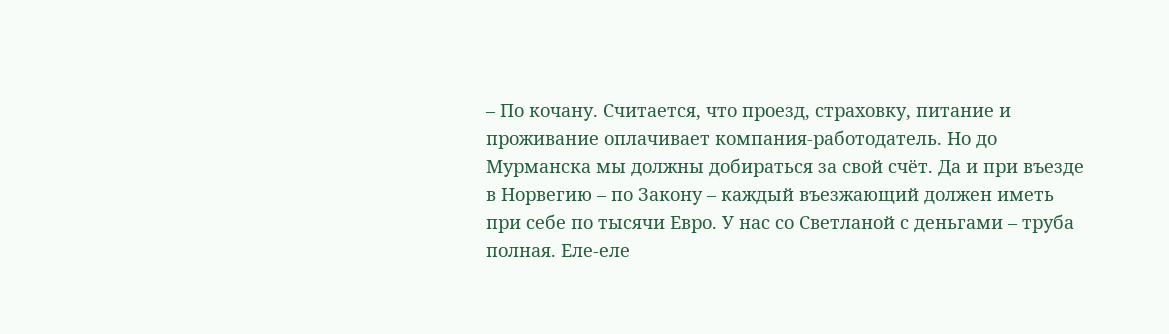– По кочану. Считается, что проезд, страховку, питание и проживание оплачивает компания-работодатель. Но до Мурманска мы должны добираться за свой счёт. Да и при въезде в Норвегию – по Закону – каждый въезжающий должен иметь при себе по тысячи Евро. У нас со Светланой с деньгами – труба полная. Еле-еле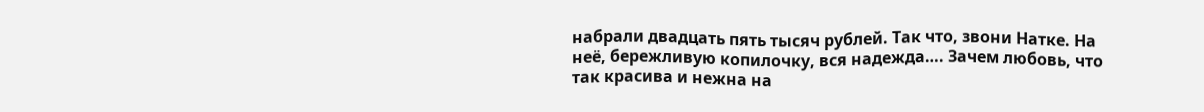набрали двадцать пять тысяч рублей. Так что, звони Натке. На неё, бережливую копилочку, вся надежда…. Зачем любовь, что так красива и нежна на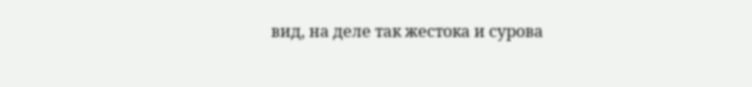вид, на деле так жестока и сурова